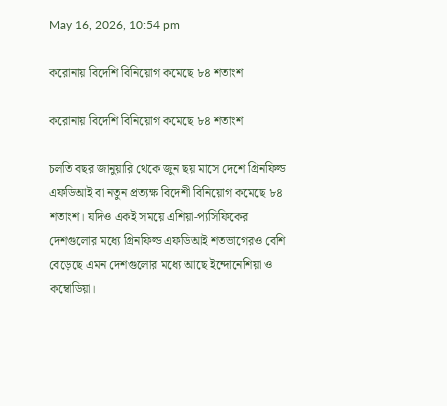May 16, 2026, 10:54 pm

করোনায় বিদেশি বিনিয়োগ কমেছে ৮৪ শতাংশ

করোনায় বিদেশি বিনিয়োগ কমেছে ৮৪ শতাংশ

চলতি বছর জানুয়ারি থেকে জুন ছয় মাসে দেশে গ্রিনফিল্ড এফডিআই বা নতুন প্রত্যক্ষ বিদেশী বিনিয়োগ কমেছে ৮৪ শতাংশ। যদিও একই সময়ে এশিয়া-প্যসিফিকের দেশগুলোর মধ্যে গ্রিনফিল্ড এফডিআই শতভাগেরও বেশি বেড়েছে এমন দেশগুলোর মধ্যে আছে ইন্দোনেশিয়া ও কম্বোডিয়া।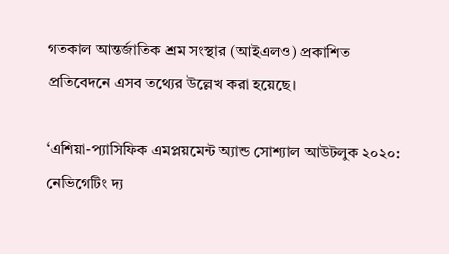গতকাল আন্তর্জাতিক শ্রম সংস্থার (আইএলও) প্রকাশিত প্রতিবেদনে এসব তথ্যের উল্লেখ করা হয়েছে।

‘এশিয়া-প্যাসিফিক এমপ্লয়মেন্ট অ্যান্ড সোশ্যাল আউটলুক ২০২০: নেভিগেটিং দ্য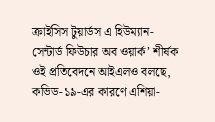ক্রাইসিস টুয়ার্ডস এ হিউম্যান-সেন্টার্ড ফিউচার অব ওয়ার্ক’ শীর্ষক ওই প্রতিবেদনে আইএলও বলছে, কভিড-১৯-এর কারণে এশিয়া-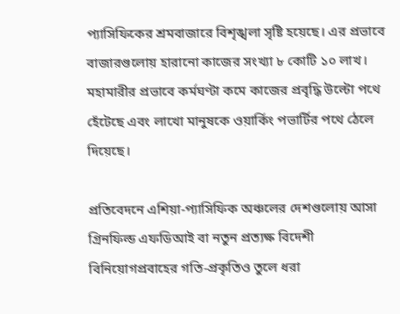প্যাসিফিকের শ্রমবাজারে বিশৃঙ্খলা সৃষ্টি হয়েছে। এর প্রভাবে বাজারগুলোয় হারানো কাজের সংখ্যা ৮ কোটি ১০ লাখ। মহামারীর প্রভাবে কর্মঘণ্টা কমে কাজের প্রবৃদ্ধি উল্টো পথে হেঁটেছে এবং লাখো মানুষকে ওয়ার্কিং পভার্টির পথে ঠেলে দিয়েছে।

প্রতিবেদনে এশিয়া-প্যাসিফিক অঞ্চলের দেশগুলোয় আসা গ্রিনফিল্ড এফডিআই বা নতুন প্রত্যক্ষ বিদেশী বিনিয়োগপ্রবাহের গতি-প্রকৃতিও তুলে ধরা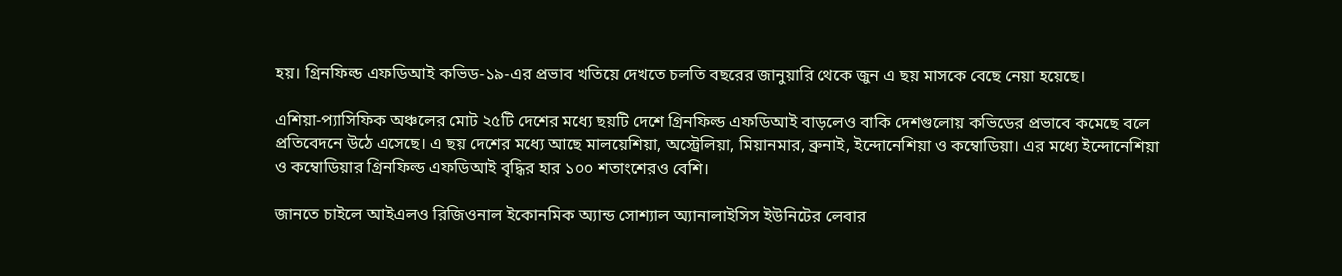হয়। গ্রিনফিল্ড এফডিআই কভিড-১৯-এর প্রভাব খতিয়ে দেখতে চলতি বছরের জানুয়ারি থেকে জুন এ ছয় মাসকে বেছে নেয়া হয়েছে।

এশিয়া-প্যাসিফিক অঞ্চলের মোট ২৫টি দেশের মধ্যে ছয়টি দেশে গ্রিনফিল্ড এফডিআই বাড়লেও বাকি দেশগুলোয় কভিডের প্রভাবে কমেছে বলে প্রতিবেদনে উঠে এসেছে। এ ছয় দেশের মধ্যে আছে মালয়েশিয়া, অস্ট্রেলিয়া, মিয়ানমার, ব্রুনাই, ইন্দোনেশিয়া ও কম্বোডিয়া। এর মধ্যে ইন্দোনেশিয়া ও কম্বোডিয়ার গ্রিনফিল্ড এফডিআই বৃদ্ধির হার ১০০ শতাংশেরও বেশি।

জানতে চাইলে আইএলও রিজিওনাল ইকোনমিক অ্যান্ড সোশ্যাল অ্যানালাইসিস ইউনিটের লেবার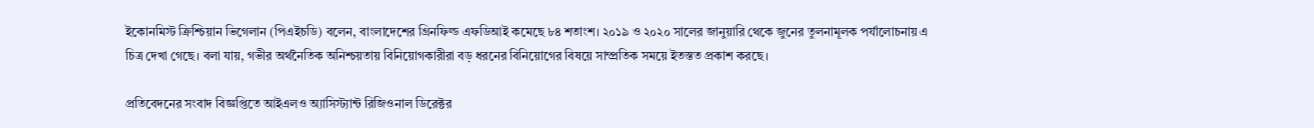ইকোনমিস্ট ক্রিশ্চিয়ান ভিগেলান (পিএইচডি) বলেন, বাংলাদেশের গ্রিনফিল্ড এফডিআই কমেছে ৮৪ শতাংশ। ২০১৯ ও ২০২০ সালের জানুয়ারি থেকে জুনের তুলনামূলক পর্যালোচনায় এ চিত্র দেখা গেছে। বলা যায়, গভীর অর্থনৈতিক অনিশ্চয়তায় বিনিয়োগকারীরা বড় ধরনের বিনিয়োগের বিষয়ে সাম্প্রতিক সময়ে ইতস্তত প্রকাশ করছে।

প্রতিবেদনের সংবাদ বিজ্ঞপ্তিতে আইএলও অ্যাসিস্ট্যান্ট রিজিওনাল ডিরেক্টর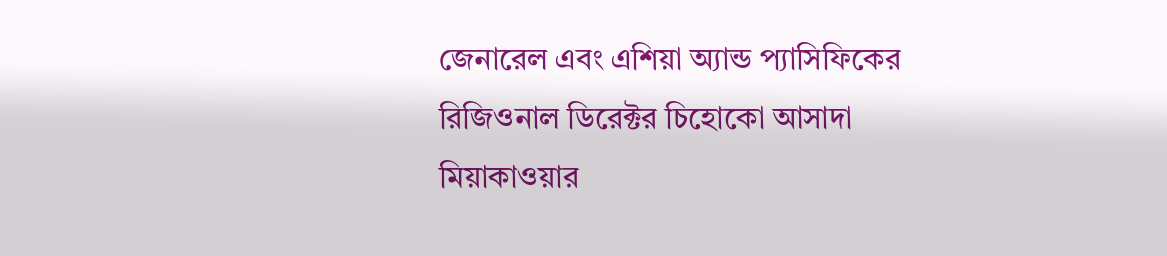জেনারেল এবং এশিয়া অ্যান্ড প্যাসিফিকের রিজিওনাল ডিরেক্টর চিহোকো আসাদা মিয়াকাওয়ার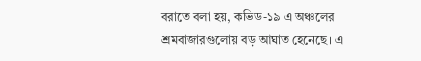বরাতে বলা হয়, কভিড-১৯ এ অঞ্চলের শ্রমবাজারগুলোয় বড় আঘাত হেনেছে। এ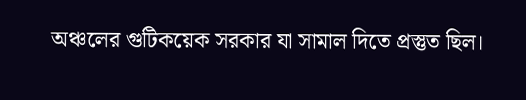অঞ্চলের গুটিকয়েক সরকার যা সামাল দিতে প্রস্তুত ছিল।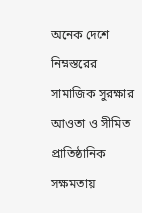অনেক দেশে নিম্নস্তরের সামাজিক সুরক্ষার আওতা ও সীমিত প্রাতিষ্ঠানিক সক্ষমতায়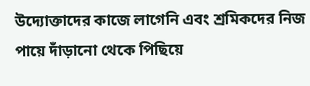উদ্যোক্তাদের কাজে লাগেনি এবং শ্রমিকদের নিজ পায়ে দাঁড়ানো থেকে পিছিয়ে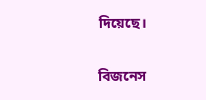দিয়েছে।

বিজনেস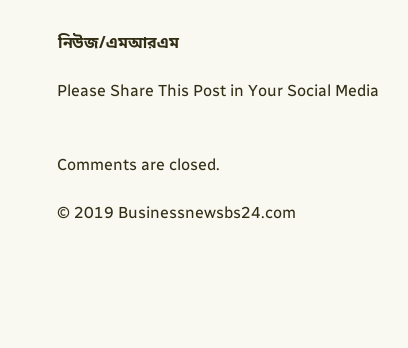নিউজ/এমআরএম

Please Share This Post in Your Social Media


Comments are closed.

© 2019 Businessnewsbs24.com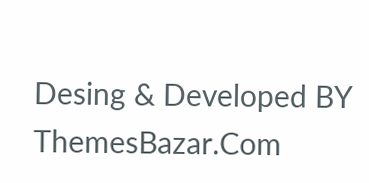Desing & Developed BY ThemesBazar.Com